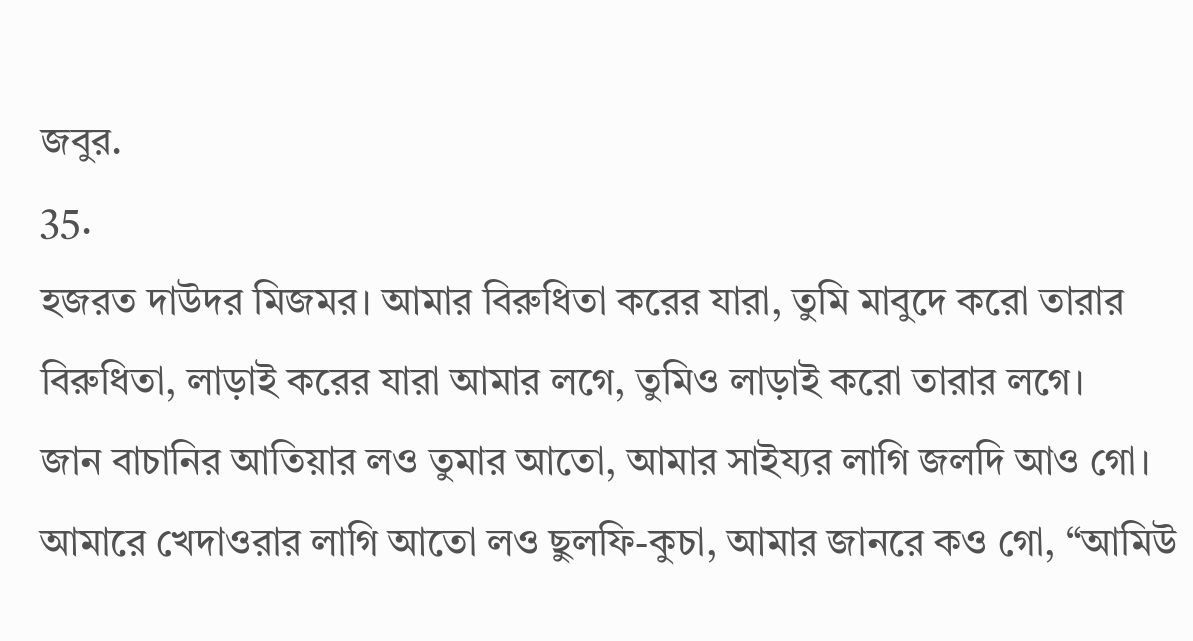জবুর.
35.
হজরত দাউদর মিজমর। আমার বিরুধিতা করের যারা, তুমি মাবুদে করো তারার বিরুধিতা, লাড়াই করের যারা আমার লগে, তুমিও লাড়াই করো তারার লগে।
জান বাচানির আতিয়ার লও তুমার আতো, আমার সাইয্যর লাগি জলদি আও গো।
আমারে খেদাওরার লাগি আতো লও ছুলফি-কুচা, আমার জানরে কও গো, “আমিউ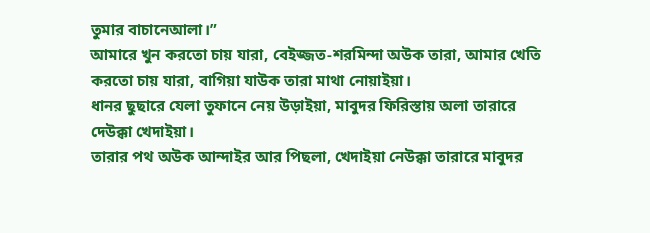তুমার বাচানেআলা।”
আমারে খুন করতো চায় যারা, বেইজ্জত-শরমিন্দা অউক তারা, আমার খেতি করতো চায় যারা, বাগিয়া যাউক তারা মাথা নোয়াইয়া।
ধানর ছুছারে যেলা তুফানে নেয় উড়াইয়া, মাবুদর ফিরিস্তায় অলা তারারে দেউক্কা খেদাইয়া।
তারার পথ অউক আন্দাইর আর পিছলা, খেদাইয়া নেউক্কা তারারে মাবুদর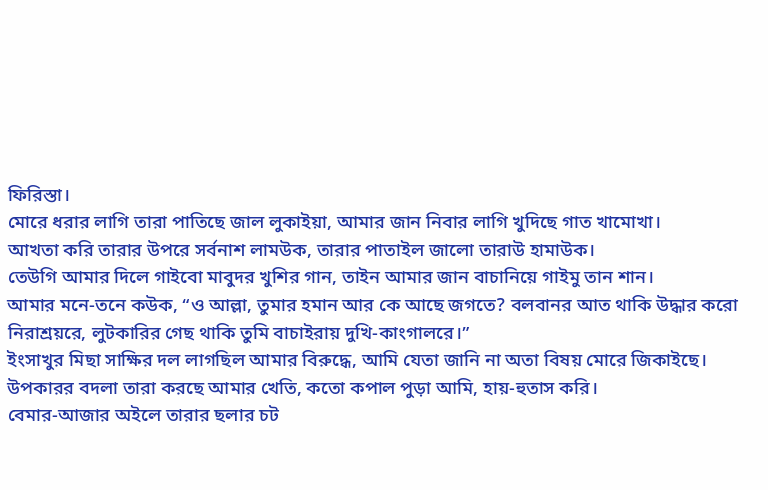ফিরিস্তা।
মোরে ধরার লাগি তারা পাতিছে জাল লুকাইয়া, আমার জান নিবার লাগি খুদিছে গাত খামোখা।
আখতা করি তারার উপরে সর্বনাশ লামউক, তারার পাতাইল জালো তারাউ হামাউক।
তেউগি আমার দিলে গাইবো মাবুদর খুশির গান, তাইন আমার জান বাচানিয়ে গাইমু তান শান।
আমার মনে-তনে কউক, “ও আল্লা, তুমার হমান আর কে আছে জগতে? বলবানর আত থাকি উদ্ধার করো নিরাশ্রয়রে, লুটকারির গেছ থাকি তুমি বাচাইরায় দুখি-কাংগালরে।”
ইংসাখুর মিছা সাক্ষির দল লাগছিল আমার বিরুদ্ধে, আমি যেতা জানি না অতা বিষয় মোরে জিকাইছে।
উপকারর বদলা তারা করছে আমার খেতি, কতো কপাল পুড়া আমি, হায়-হুতাস করি।
বেমার-আজার অইলে তারার ছলার চট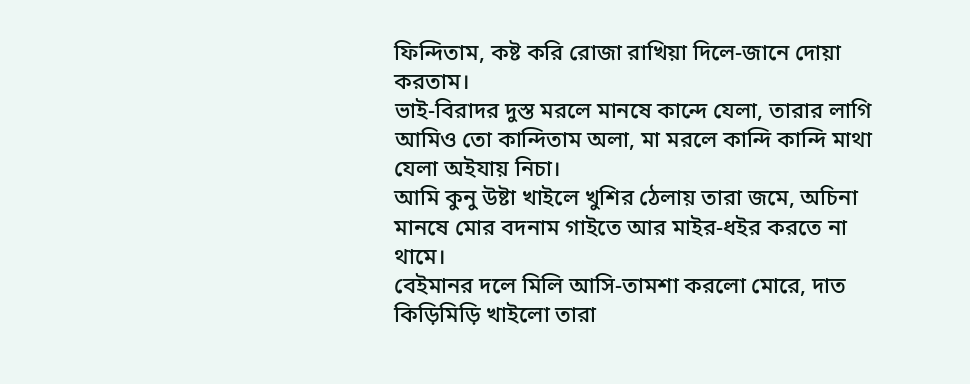ফিন্দিতাম, কষ্ট করি রোজা রাখিয়া দিলে-জানে দোয়া করতাম।
ভাই-বিরাদর দুস্ত মরলে মানষে কান্দে যেলা, তারার লাগি আমিও তো কান্দিতাম অলা, মা মরলে কান্দি কান্দি মাথা যেলা অইযায় নিচা।
আমি কুনু উষ্টা খাইলে খুশির ঠেলায় তারা জমে, অচিনা মানষে মোর বদনাম গাইতে আর মাইর-ধইর করতে না থামে।
বেইমানর দলে মিলি আসি-তামশা করলো মোরে, দাত কিড়িমিড়ি খাইলো তারা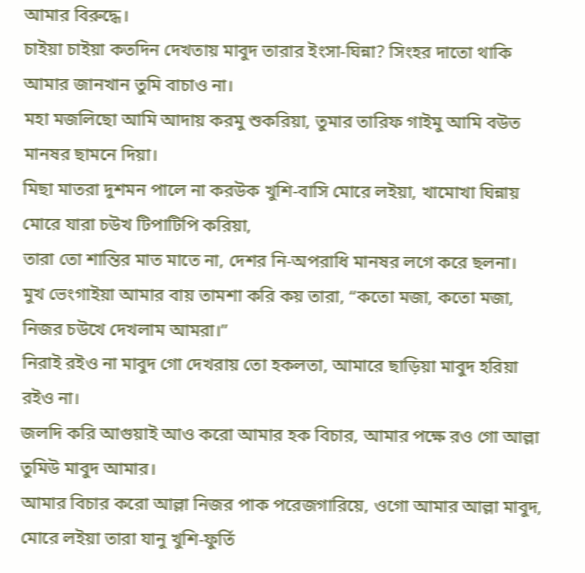আমার বিরুদ্ধে।
চাইয়া চাইয়া কতদিন দেখতায় মাবুদ তারার ইংসা-ঘিন্না? সিংহর দাতো থাকি আমার জানখান তুমি বাচাও না।
মহা মজলিছো আমি আদায় করমু শুকরিয়া, তুমার তারিফ গাইমু আমি বউত মানষর ছামনে দিয়া।
মিছা মাতরা দুশমন পালে না করউক খুশি-বাসি মোরে লইয়া, খামোখা ঘিন্নায় মোরে যারা চউখ টিপাটিপি করিয়া,
তারা তো শান্তির মাত মাতে না, দেশর নি-অপরাধি মানষর লগে করে ছলনা।
মুখ ভেংগাইয়া আমার বায় তামশা করি কয় তারা, “কতো মজা, কতো মজা, নিজর চউখে দেখলাম আমরা।”
নিরাই রইও না মাবুদ গো দেখরায় তো হকলতা, আমারে ছাড়িয়া মাবুদ হরিয়া রইও না।
জলদি করি আগুয়াই আও করো আমার হক বিচার, আমার পক্ষে রও গো আল্লা তুমিউ মাবুদ আমার।
আমার বিচার করো আল্লা নিজর পাক পরেজগারিয়ে, ওগো আমার আল্লা মাবুদ, মোরে লইয়া তারা যানু খুশি-ফুর্তি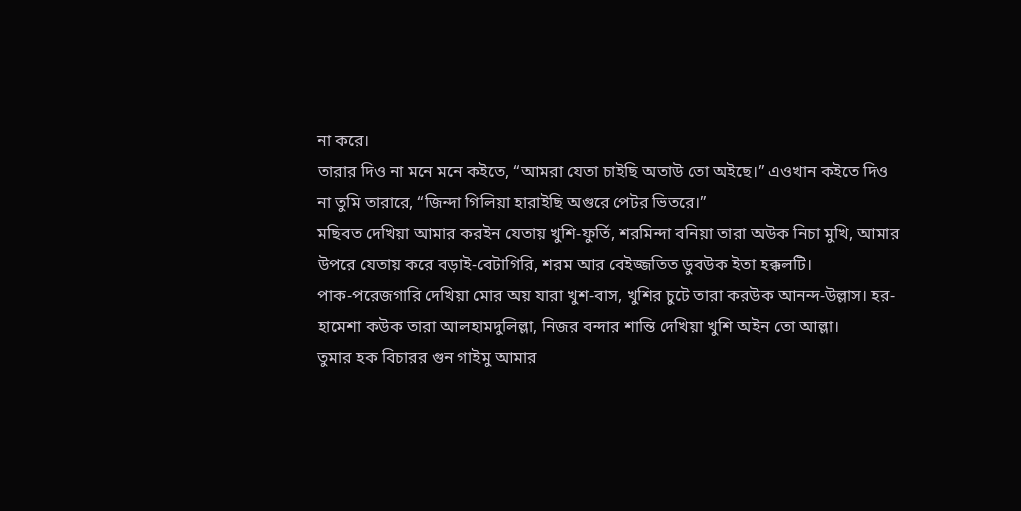না করে।
তারার দিও না মনে মনে কইতে, “আমরা যেতা চাইছি অতাউ তো অইছে।” এওখান কইতে দিও না তুমি তারারে, “জিন্দা গিলিয়া হারাইছি অগুরে পেটর ভিতরে।”
মছিবত দেখিয়া আমার করইন যেতায় খুশি-ফুর্তি, শরমিন্দা বনিয়া তারা অউক নিচা মুখি, আমার উপরে যেতায় করে বড়াই-বেটাগিরি, শরম আর বেইজ্জতিত ডুবউক ইতা হক্কলটি।
পাক-পরেজগারি দেখিয়া মোর অয় যারা খুশ-বাস, খুশির চুটে তারা করউক আনন্দ-উল্লাস। হর-হামেশা কউক তারা আলহামদুলিল্লা, নিজর বন্দার শান্তি দেখিয়া খুশি অইন তো আল্লা।
তুমার হক বিচারর গুন গাইমু আমার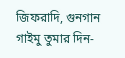জিফরাদি, গুনগান গাইমু তুমার দিন-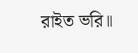রাইত ভরি॥